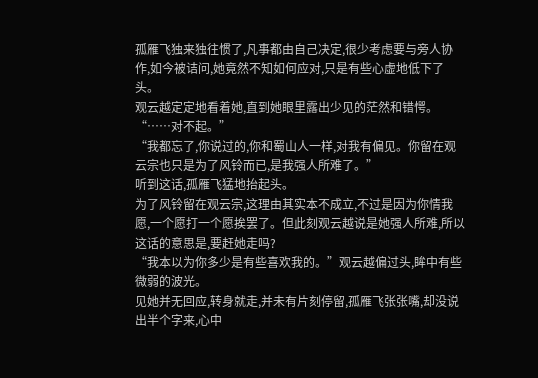孤雁飞独来独往惯了,凡事都由自己决定,很少考虑要与旁人协作,如今被诘问,她竟然不知如何应对,只是有些心虚地低下了头。
观云越定定地看着她,直到她眼里露出少见的茫然和错愕。
“……对不起。”
“我都忘了,你说过的,你和蜀山人一样,对我有偏见。你留在观云宗也只是为了风铃而已,是我强人所难了。”
听到这话,孤雁飞猛地抬起头。
为了风铃留在观云宗,这理由其实本不成立,不过是因为你情我愿,一个愿打一个愿挨罢了。但此刻观云越说是她强人所难,所以这话的意思是,要赶她走吗?
“我本以为你多少是有些喜欢我的。”观云越偏过头,眸中有些微弱的波光。
见她并无回应,转身就走,并未有片刻停留,孤雁飞张张嘴,却没说出半个字来,心中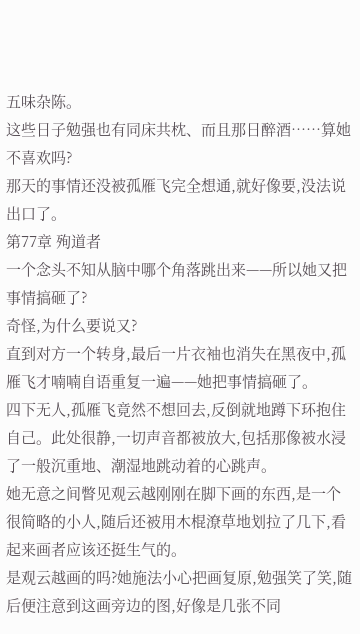五味杂陈。
这些日子勉强也有同床共枕、而且那日醉酒……算她不喜欢吗?
那天的事情还没被孤雁飞完全想通,就好像要,没法说出口了。
第77章 殉道者
一个念头不知从脑中哪个角落跳出来——所以她又把事情搞砸了?
奇怪,为什么要说又?
直到对方一个转身,最后一片衣袖也消失在黑夜中,孤雁飞才喃喃自语重复一遍——她把事情搞砸了。
四下无人,孤雁飞竟然不想回去,反倒就地蹲下环抱住自己。此处很静,一切声音都被放大,包括那像被水浸了一般沉重地、潮湿地跳动着的心跳声。
她无意之间瞥见观云越刚刚在脚下画的东西,是一个很简略的小人,随后还被用木棍潦草地划拉了几下,看起来画者应该还挺生气的。
是观云越画的吗?她施法小心把画复原,勉强笑了笑,随后便注意到这画旁边的图,好像是几张不同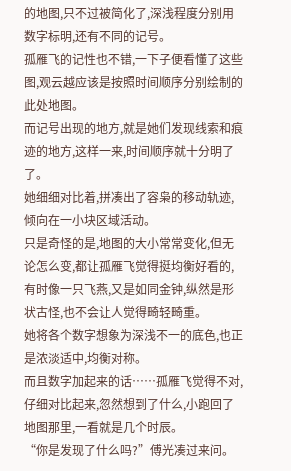的地图,只不过被简化了,深浅程度分别用数字标明,还有不同的记号。
孤雁飞的记性也不错,一下子便看懂了这些图,观云越应该是按照时间顺序分别绘制的此处地图。
而记号出现的地方,就是她们发现线索和痕迹的地方,这样一来,时间顺序就十分明了了。
她细细对比着,拼凑出了容枭的移动轨迹,倾向在一小块区域活动。
只是奇怪的是,地图的大小常常变化,但无论怎么变,都让孤雁飞觉得挺均衡好看的,有时像一只飞燕,又是如同金钟,纵然是形状古怪,也不会让人觉得畸轻畸重。
她将各个数字想象为深浅不一的底色,也正是浓淡适中,均衡对称。
而且数字加起来的话……孤雁飞觉得不对,仔细对比起来,忽然想到了什么,小跑回了地图那里,一看就是几个时辰。
“你是发现了什么吗?”傅光凑过来问。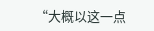“大概以这一点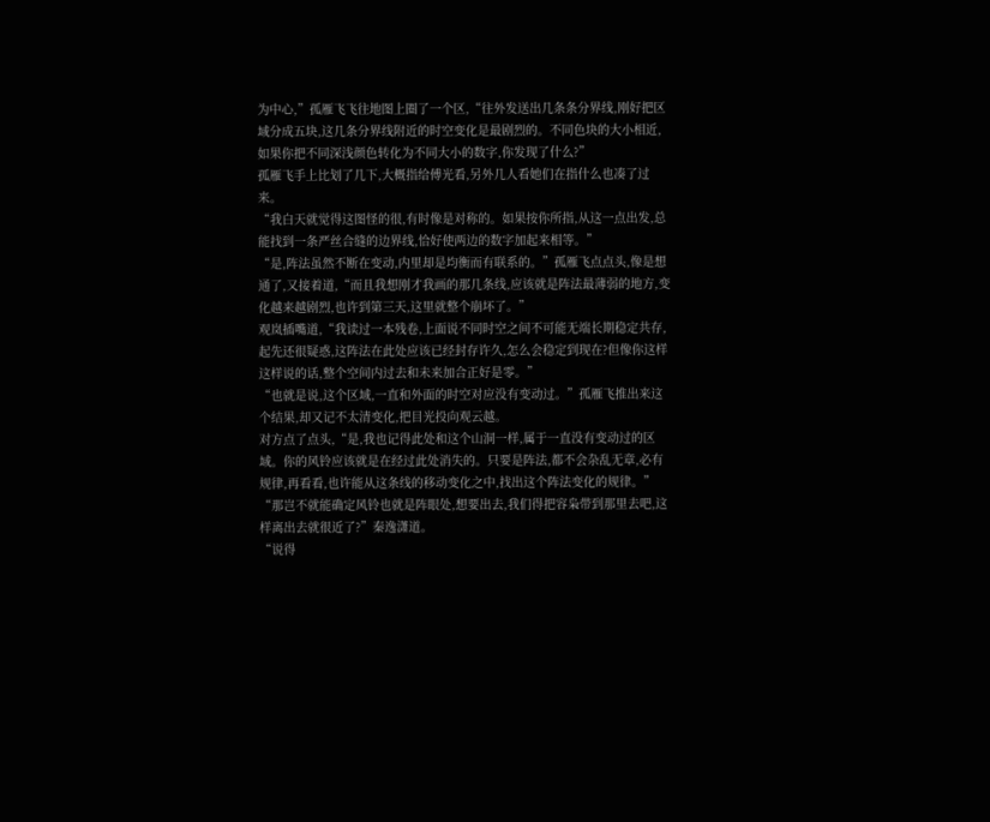为中心,”孤雁飞飞往地图上圈了一个区,“往外发送出几条条分界线,刚好把区域分成五块,这几条分界线附近的时空变化是最剧烈的。不同色块的大小相近,如果你把不同深浅颜色转化为不同大小的数字,你发现了什么?”
孤雁飞手上比划了几下,大概指给傅光看,另外几人看她们在指什么也凑了过来。
“我白天就觉得这图怪的很,有时像是对称的。如果按你所指,从这一点出发,总能找到一条严丝合缝的边界线,恰好使两边的数字加起来相等。”
“是,阵法虽然不断在变动,内里却是均衡而有联系的。”孤雁飞点点头,像是想通了,又接着道,“而且我想刚才我画的那几条线,应该就是阵法最薄弱的地方,变化越来越剧烈,也许到第三天,这里就整个崩坏了。”
观岚插嘴道,“我读过一本残卷,上面说不同时空之间不可能无端长期稳定共存,起先还很疑惑,这阵法在此处应该已经封存许久,怎么会稳定到现在?但像你这样这样说的话,整个空间内过去和未来加合正好是零。”
“也就是说,这个区域,一直和外面的时空对应没有变动过。”孤雁飞推出来这个结果,却又记不太清变化,把目光投向观云越。
对方点了点头,“是,我也记得此处和这个山洞一样,属于一直没有变动过的区域。你的风铃应该就是在经过此处消失的。只要是阵法,都不会杂乱无章,必有规律,再看看,也许能从这条线的移动变化之中,找出这个阵法变化的规律。”
“那岂不就能确定风铃也就是阵眼处,想要出去,我们得把容枭带到那里去吧,这样离出去就很近了?”秦逸潇道。
“说得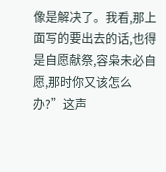像是解决了。我看,那上面写的要出去的话,也得是自愿献祭,容枭未必自愿,那时你又该怎么办?”这声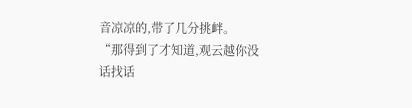音凉凉的,带了几分挑衅。
“那得到了才知道,观云越你没话找话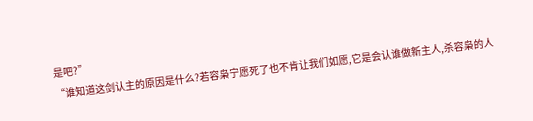是吧?”
“谁知道这剑认主的原因是什么?若容枭宁愿死了也不肯让我们如愿,它是会认谁做新主人,杀容枭的人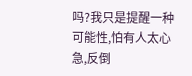吗?我只是提醒一种可能性,怕有人太心急,反倒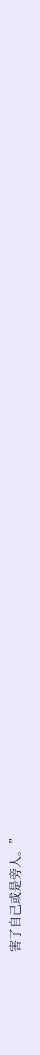害了自己或是旁人。”